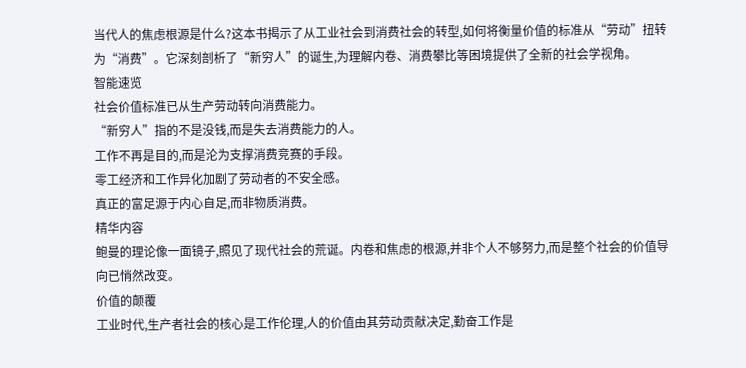当代人的焦虑根源是什么?这本书揭示了从工业社会到消费社会的转型,如何将衡量价值的标准从“劳动”扭转为“消费”。它深刻剖析了“新穷人”的诞生,为理解内卷、消费攀比等困境提供了全新的社会学视角。
智能速览
社会价值标准已从生产劳动转向消费能力。
“新穷人”指的不是没钱,而是失去消费能力的人。
工作不再是目的,而是沦为支撑消费竞赛的手段。
零工经济和工作异化加剧了劳动者的不安全感。
真正的富足源于内心自足,而非物质消费。
精华内容
鲍曼的理论像一面镜子,照见了现代社会的荒诞。内卷和焦虑的根源,并非个人不够努力,而是整个社会的价值导向已悄然改变。
价值的颠覆
工业时代,生产者社会的核心是工作伦理,人的价值由其劳动贡献决定,勤奋工作是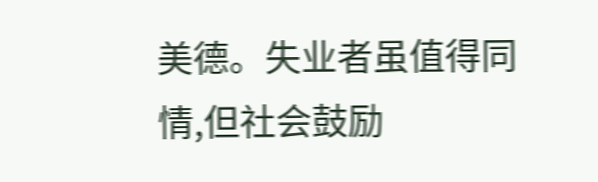美德。失业者虽值得同情,但社会鼓励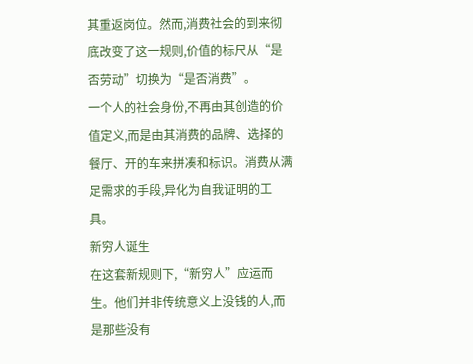其重返岗位。然而,消费社会的到来彻底改变了这一规则,价值的标尺从“是否劳动”切换为“是否消费”。
一个人的社会身份,不再由其创造的价值定义,而是由其消费的品牌、选择的餐厅、开的车来拼凑和标识。消费从满足需求的手段,异化为自我证明的工具。
新穷人诞生
在这套新规则下,“新穷人”应运而生。他们并非传统意义上没钱的人,而是那些没有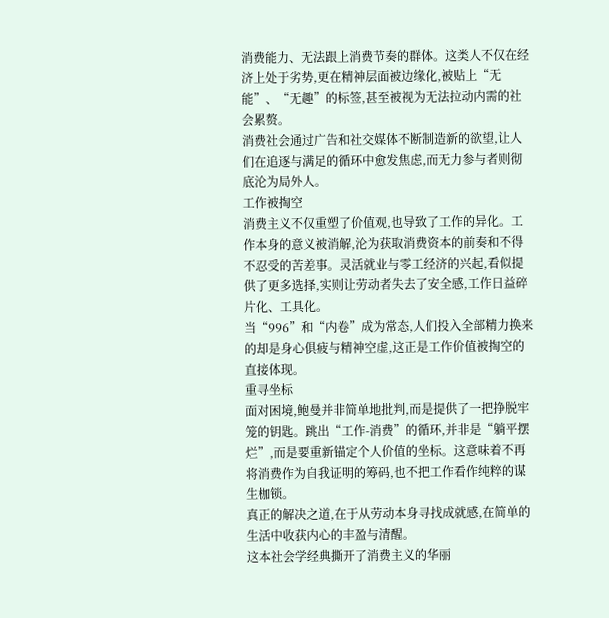消费能力、无法跟上消费节奏的群体。这类人不仅在经济上处于劣势,更在精神层面被边缘化,被贴上“无能”、“无趣”的标签,甚至被视为无法拉动内需的社会累赘。
消费社会通过广告和社交媒体不断制造新的欲望,让人们在追逐与满足的循环中愈发焦虑,而无力参与者则彻底沦为局外人。
工作被掏空
消费主义不仅重塑了价值观,也导致了工作的异化。工作本身的意义被消解,沦为获取消费资本的前奏和不得不忍受的苦差事。灵活就业与零工经济的兴起,看似提供了更多选择,实则让劳动者失去了安全感,工作日益碎片化、工具化。
当“996”和“内卷”成为常态,人们投入全部精力换来的却是身心俱疲与精神空虚,这正是工作价值被掏空的直接体现。
重寻坐标
面对困境,鲍曼并非简单地批判,而是提供了一把挣脱牢笼的钥匙。跳出“工作-消费”的循环,并非是“躺平摆烂”,而是要重新锚定个人价值的坐标。这意味着不再将消费作为自我证明的筹码,也不把工作看作纯粹的谋生枷锁。
真正的解决之道,在于从劳动本身寻找成就感,在简单的生活中收获内心的丰盈与清醒。
这本社会学经典撕开了消费主义的华丽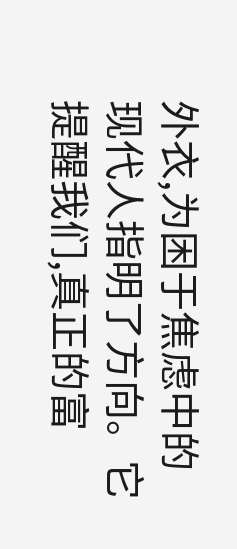外衣,为困于焦虑中的现代人指明了方向。它提醒我们,真正的富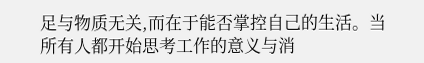足与物质无关,而在于能否掌控自己的生活。当所有人都开始思考工作的意义与消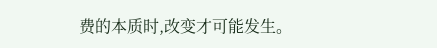费的本质时,改变才可能发生。